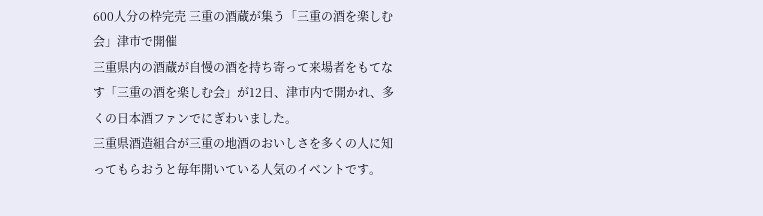600人分の枠完売 三重の酒蔵が集う「三重の酒を楽しむ会」津市で開催
三重県内の酒蔵が自慢の酒を持ち寄って来場者をもてなす「三重の酒を楽しむ会」が12日、津市内で開かれ、多くの日本酒ファンでにぎわいました。
三重県酒造組合が三重の地酒のおいしさを多くの人に知ってもらおうと毎年開いている人気のイベントです。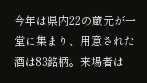今年は県内22の蔵元が一堂に集まり、用意された酒は83銘柄。来場者は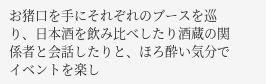お猪口を手にそれぞれのブースを巡り、日本酒を飲み比べしたり酒蔵の関係者と会話したりと、ほろ酔い気分でイベントを楽し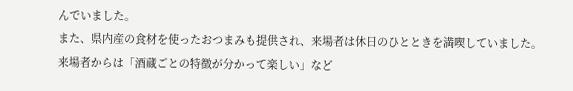んでいました。
また、県内産の食材を使ったおつまみも提供され、来場者は休日のひとときを満喫していました。
来場者からは「酒蔵ごとの特徴が分かって楽しい」など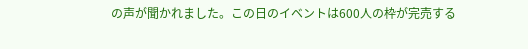の声が聞かれました。この日のイベントは600人の枠が完売する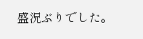盛況ぶりでした。